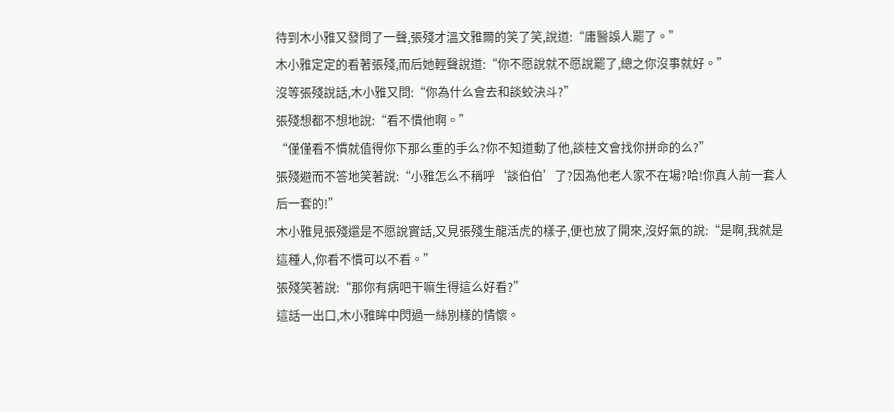待到木小雅又發問了一聲,張殘才溫文雅爾的笑了笑,說道:“庸醫誤人罷了。”
木小雅定定的看著張殘,而后她輕聲說道:“你不愿說就不愿說罷了,總之你沒事就好。”
沒等張殘說話,木小雅又問:“你為什么會去和談蛟決斗?”
張殘想都不想地說:“看不慣他啊。”
“僅僅看不慣就值得你下那么重的手么?你不知道動了他,談桂文會找你拼命的么?”
張殘避而不答地笑著說:“小雅怎么不稱呼‘談伯伯’了?因為他老人家不在場?哈!你真人前一套人后一套的!”
木小雅見張殘還是不愿說實話,又見張殘生龍活虎的樣子,便也放了開來,沒好氣的說:“是啊,我就是這種人,你看不慣可以不看。”
張殘笑著說:“那你有病吧干嘛生得這么好看?”
這話一出口,木小雅眸中閃過一絲別樣的情懷。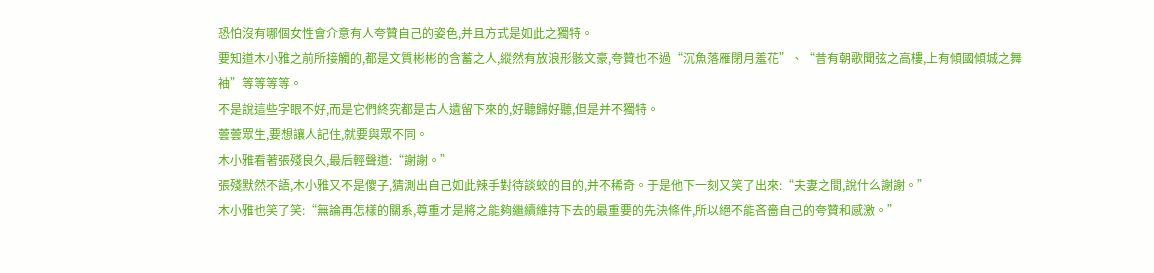恐怕沒有哪個女性會介意有人夸贊自己的姿色,并且方式是如此之獨特。
要知道木小雅之前所接觸的,都是文質彬彬的含蓄之人,縱然有放浪形骸文豪,夸贊也不過“沉魚落雁閉月羞花”、“昔有朝歌聞弦之高樓,上有傾國傾城之舞袖”等等等等。
不是說這些字眼不好,而是它們終究都是古人遺留下來的,好聽歸好聽,但是并不獨特。
蕓蕓眾生,要想讓人記住,就要與眾不同。
木小雅看著張殘良久,最后輕聲道:“謝謝。”
張殘默然不語,木小雅又不是傻子,猜測出自己如此辣手對待談蛟的目的,并不稀奇。于是他下一刻又笑了出來:“夫妻之間,說什么謝謝。”
木小雅也笑了笑:“無論再怎樣的關系,尊重才是將之能夠繼續維持下去的最重要的先決條件,所以絕不能吝嗇自己的夸贊和感激。”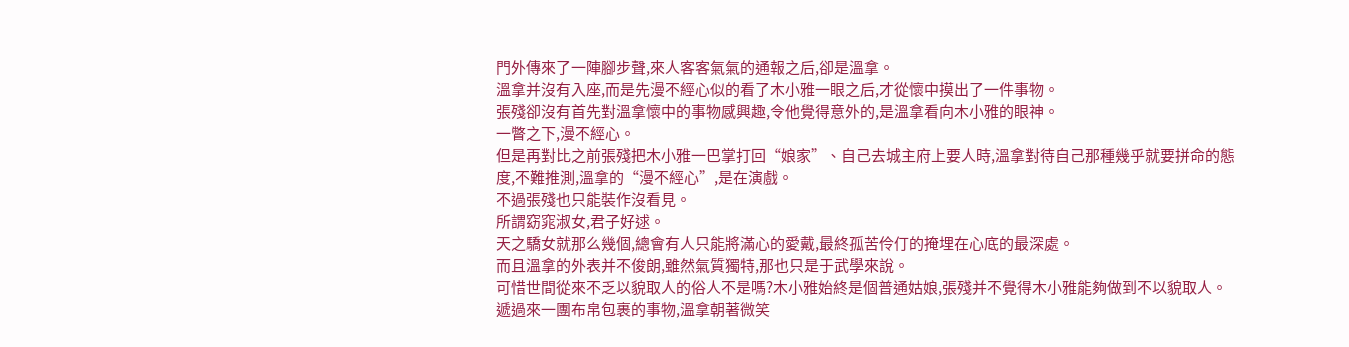門外傳來了一陣腳步聲,來人客客氣氣的通報之后,卻是溫拿。
溫拿并沒有入座,而是先漫不經心似的看了木小雅一眼之后,才從懷中摸出了一件事物。
張殘卻沒有首先對溫拿懷中的事物感興趣,令他覺得意外的,是溫拿看向木小雅的眼神。
一瞥之下,漫不經心。
但是再對比之前張殘把木小雅一巴掌打回“娘家”、自己去城主府上要人時,溫拿對待自己那種幾乎就要拼命的態度,不難推測,溫拿的“漫不經心”,是在演戲。
不過張殘也只能裝作沒看見。
所謂窈窕淑女,君子好逑。
天之驕女就那么幾個,總會有人只能將滿心的愛戴,最終孤苦伶仃的掩埋在心底的最深處。
而且溫拿的外表并不俊朗,雖然氣質獨特,那也只是于武學來說。
可惜世間從來不乏以貌取人的俗人不是嗎?木小雅始終是個普通姑娘,張殘并不覺得木小雅能夠做到不以貌取人。
遞過來一團布帛包裹的事物,溫拿朝著微笑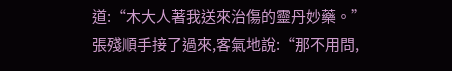道:“木大人著我送來治傷的靈丹妙藥。”
張殘順手接了過來,客氣地說:“那不用問,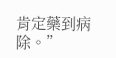肯定藥到病除。”